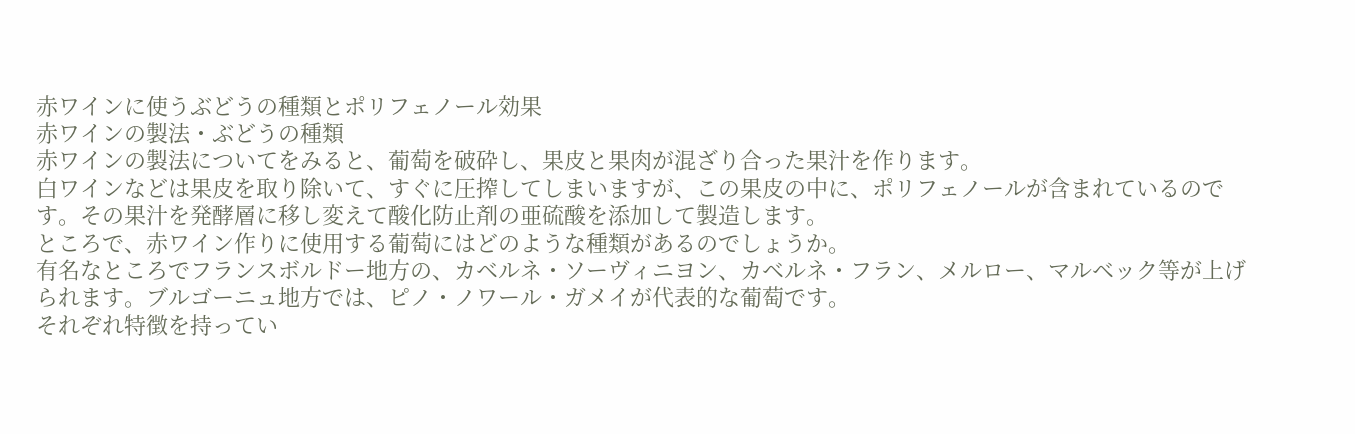赤ワインに使うぶどうの種類とポリフェノール効果
赤ワインの製法・ぶどうの種類
赤ワインの製法についてをみると、葡萄を破砕し、果皮と果肉が混ざり合った果汁を作ります。
白ワインなどは果皮を取り除いて、すぐに圧搾してしまいますが、この果皮の中に、ポリフェノールが含まれているのです。その果汁を発酵層に移し変えて酸化防止剤の亜硫酸を添加して製造します。
ところで、赤ワイン作りに使用する葡萄にはどのような種類があるのでしょうか。
有名なところでフランスボルドー地方の、カベルネ・ソーヴィニヨン、カベルネ・フラン、メルロー、マルベック等が上げられます。ブルゴーニュ地方では、ピノ・ノワール・ガメイが代表的な葡萄です。
それぞれ特徴を持ってい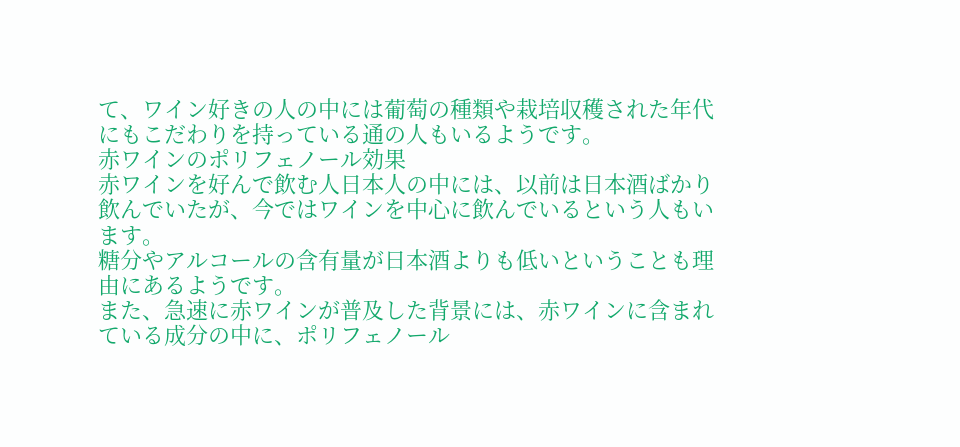て、ワイン好きの人の中には葡萄の種類や栽培収穫された年代にもこだわりを持っている通の人もいるようです。
赤ワインのポリフェノール効果
赤ワインを好んで飲む人日本人の中には、以前は日本酒ばかり飲んでいたが、今ではワインを中心に飲んでいるという人もいます。
糖分やアルコールの含有量が日本酒よりも低いということも理由にあるようです。
また、急速に赤ワインが普及した背景には、赤ワインに含まれている成分の中に、ポリフェノール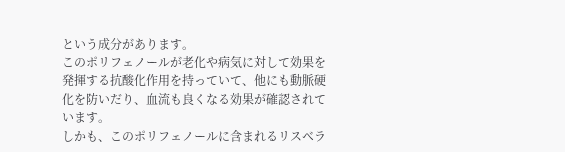という成分があります。
このポリフェノールが老化や病気に対して効果を発揮する抗酸化作用を持っていて、他にも動脈硬化を防いだり、血流も良くなる効果が確認されています。
しかも、このポリフェノールに含まれるリスベラ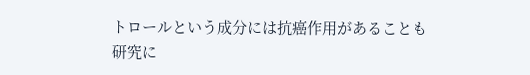トロールという成分には抗癌作用があることも研究に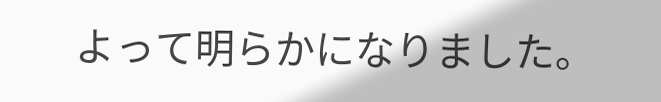よって明らかになりました。